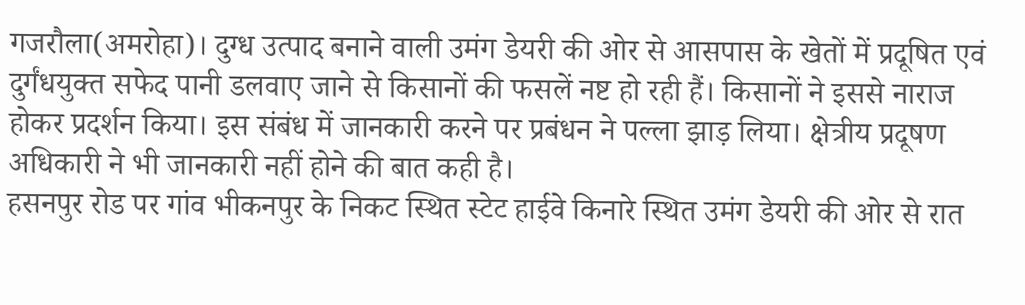गजरौला(अमरोहा)। दुग्ध उत्पाद बनाने वाली उमंग डेयरी की ओर से आसपास के खेतों में प्रदूषित एवं दुर्गंधयुक्त सफेद पानी डलवाए जाने से किसानों की फसलें नष्ट हो रही हैं। किसानों ने इससे नाराज होकर प्रदर्शन किया। इस संबंध में जानकारी करने पर प्रबंधन ने पल्ला झाड़ लिया। क्षेत्रीय प्रदूषण अधिकारी ने भी जानकारी नहीं होने की बात कही है।
हसनपुर रोड पर गांव भीकनपुर के निकट स्थित स्टेट हाईवे किनारे स्थित उमंग डेयरी की ओर से रात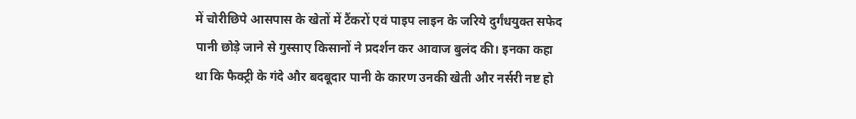में चोरीछिपे आसपास के खेतों में टैंकरों एवं पाइप लाइन के जरिये दुर्गंधयुक्त सफेद पानी छोड़े जाने से गुस्साए किसानों ने प्रदर्शन कर आवाज बुलंद की। इनका कहा था कि फैक्ट्री के गंदे और बदबूदार पानी के कारण उनकी खेती और नर्सरी नष्ट हो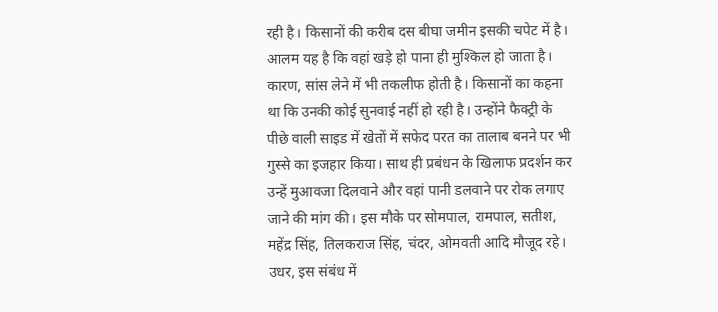रही है। किसानों की करीब दस बीघा जमीन इसकी चपेट में है। आलम यह है कि वहां खड़े हो पाना ही मुश्किल हो जाता है। कारण, सांस लेने में भी तकलीफ होती है। किसानों का कहना था कि उनकी कोई सुनवाई नहीं हो रही है। उन्होंने फैक्ट्री के पीछे वाली साइड में खेतों में सफेद परत का तालाब बनने पर भी गुस्से का इजहार किया। साथ ही प्रबंधन के खिलाफ प्रदर्शन कर उन्हें मुआवजा दिलवाने और वहां पानी डलवाने पर रोक लगाए जाने की मांग की। इस मौके पर सोमपाल, रामपाल, सतीश, महेंद्र सिंह, तिलकराज सिंह, चंदर, ओमवती आदि मौजूद रहे। उधर, इस संबंध में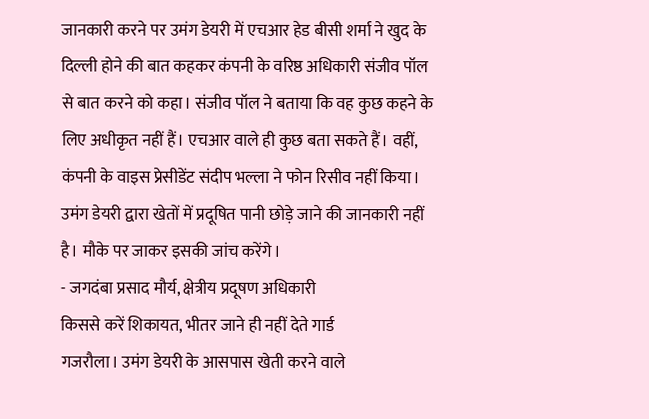जानकारी करने पर उमंग डेयरी में एचआर हेड बीसी शर्मा ने खुद के दिल्ली होने की बात कहकर कंपनी के वरिष्ठ अधिकारी संजीव पॉल से बात करने को कहा। संजीव पॉल ने बताया कि वह कुछ कहने के लिए अधीकृत नहीं हैं। एचआर वाले ही कुछ बता सकते हैं। वहीं, कंपनी के वाइस प्रेसीडेंट संदीप भल्ला ने फोन रिसीव नहीं किया।
उमंग डेयरी द्वारा खेतों में प्रदूषित पानी छोड़े जाने की जानकारी नहीं है। मौके पर जाकर इसकी जांच करेंगे।
- जगदंबा प्रसाद मौर्य, क्षेत्रीय प्रदूषण अधिकारी
किससे करें शिकायत, भीतर जाने ही नहीं देते गार्ड
गजरौला। उमंग डेयरी के आसपास खेती करने वाले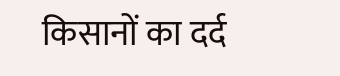किसानों का दर्द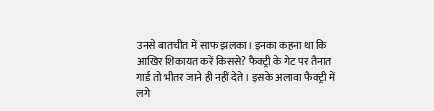उनसे बातचीत में साफ झलका। इनका कहना था कि आखिर शिकायत करें किससे? फैक्ट्री के गेट पर तैनात गार्ड तो भीतर जाने ही नहीं देते। इसके अलावा फैक्ट्री में लगे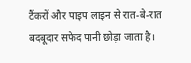टैंकरों और पाइप लाइन से रात-बे-रात बदबूदार सफेद पानी छोड़ा जाता है।